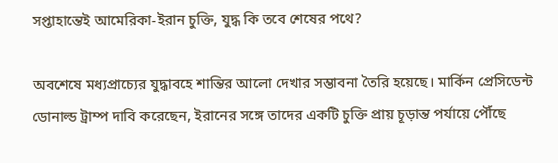সপ্তাহান্তেই আমেরিকা-ইরান চুক্তি, যুদ্ধ কি তবে শেষের পথে?

অবশেষে মধ্যপ্রাচ্যের যুদ্ধাবহে শান্তির আলো দেখার সম্ভাবনা তৈরি হয়েছে। মার্কিন প্রেসিডেন্ট ডোনাল্ড ট্রাম্প দাবি করেছেন, ইরানের সঙ্গে তাদের একটি চুক্তি প্রায় চূড়ান্ত পর্যায়ে পৌঁছে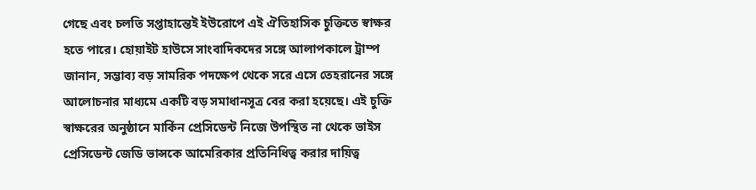গেছে এবং চলতি সপ্তাহান্তেই ইউরোপে এই ঐতিহাসিক চুক্তিতে স্বাক্ষর হতে পারে। হোয়াইট হাউসে সাংবাদিকদের সঙ্গে আলাপকালে ট্রাম্প জানান, সম্ভাব্য বড় সামরিক পদক্ষেপ থেকে সরে এসে তেহরানের সঙ্গে আলোচনার মাধ্যমে একটি বড় সমাধানসূত্র বের করা হয়েছে। এই চুক্তি স্বাক্ষরের অনুষ্ঠানে মার্কিন প্রেসিডেন্ট নিজে উপস্থিত না থেকে ভাইস প্রেসিডেন্ট জেডি ভান্সকে আমেরিকার প্রতিনিধিত্ব করার দায়িত্ব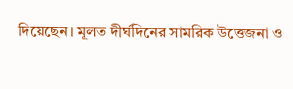দিয়েছেন। মূলত দীর্ঘদিনের সামরিক উত্তেজনা ও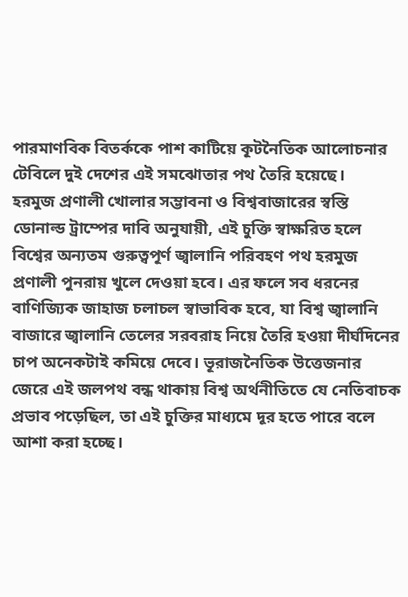পারমাণবিক বিতর্ককে পাশ কাটিয়ে কূটনৈতিক আলোচনার টেবিলে দুই দেশের এই সমঝোতার পথ তৈরি হয়েছে।
হরমুজ প্রণালী খোলার সম্ভাবনা ও বিশ্ববাজারের স্বস্তি
ডোনাল্ড ট্রাম্পের দাবি অনুযায়ী, এই চুক্তি স্বাক্ষরিত হলে বিশ্বের অন্যতম গুরুত্বপূর্ণ জ্বালানি পরিবহণ পথ হরমুজ প্রণালী পুনরায় খুলে দেওয়া হবে। এর ফলে সব ধরনের বাণিজ্যিক জাহাজ চলাচল স্বাভাবিক হবে, যা বিশ্ব জ্বালানি বাজারে জ্বালানি তেলের সরবরাহ নিয়ে তৈরি হওয়া দীর্ঘদিনের চাপ অনেকটাই কমিয়ে দেবে। ভূরাজনৈতিক উত্তেজনার জেরে এই জলপথ বন্ধ থাকায় বিশ্ব অর্থনীতিতে যে নেতিবাচক প্রভাব পড়েছিল, তা এই চুক্তির মাধ্যমে দূর হতে পারে বলে আশা করা হচ্ছে।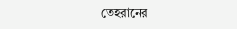তেহরানের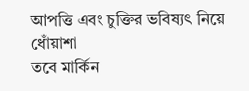আপত্তি এবং চুক্তির ভবিষ্যৎ নিয়ে ধোঁয়াশা
তবে মার্কিন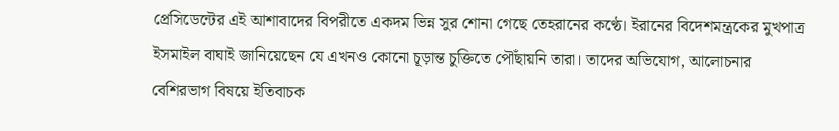প্রেসিডেন্টের এই আশাবাদের বিপরীতে একদম ভিন্ন সুর শোনা গেছে তেহরানের কণ্ঠে। ইরানের বিদেশমন্ত্রকের মুখপাত্র ইসমাইল বাঘাই জানিয়েছেন যে এখনও কোনো চূড়ান্ত চুক্তিতে পৌঁছায়নি তারা। তাদের অভিযোগ, আলোচনার বেশিরভাগ বিষয়ে ইতিবাচক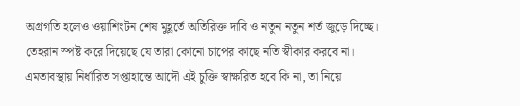অগ্রগতি হলেও ওয়াশিংটন শেষ মুহূর্তে অতিরিক্ত দাবি ও নতুন নতুন শর্ত জুড়ে দিচ্ছে। তেহরান স্পষ্ট করে দিয়েছে যে তারা কোনো চাপের কাছে নতি স্বীকার করবে না। এমতাবস্থায় নির্ধারিত সপ্তাহান্তে আদৌ এই চুক্তি স্বাক্ষরিত হবে কি না, তা নিয়ে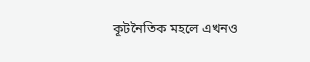কূটনৈতিক মহলে এখনও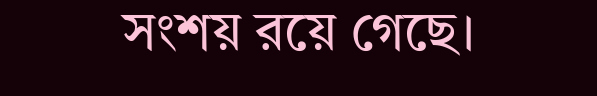সংশয় রয়ে গেছে।